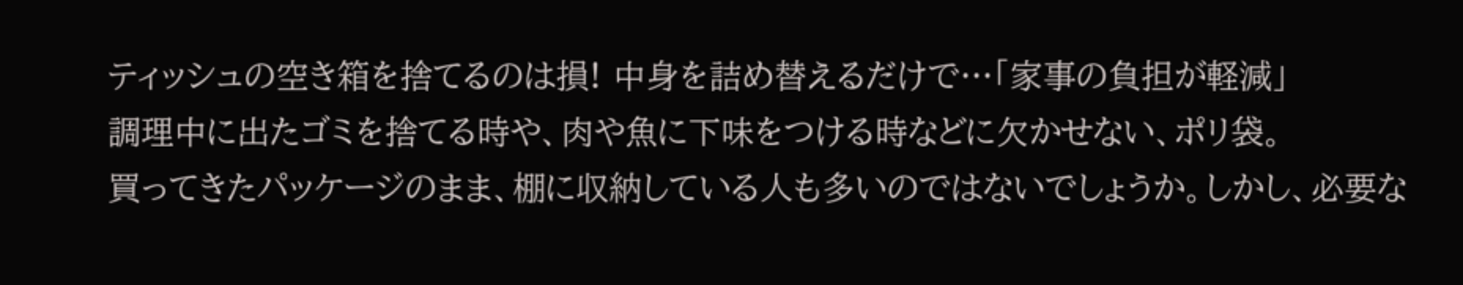ティッシュの空き箱を捨てるのは損! 中身を詰め替えるだけで…「家事の負担が軽減」
調理中に出たゴミを捨てる時や、肉や魚に下味をつける時などに欠かせない、ポリ袋。
買ってきたパッケージのまま、棚に収納している人も多いのではないでしょうか。しかし、必要な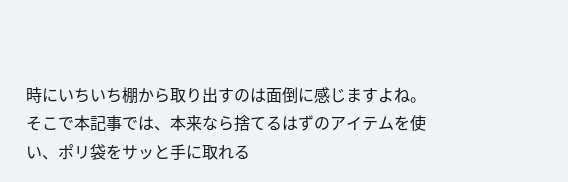時にいちいち棚から取り出すのは面倒に感じますよね。
そこで本記事では、本来なら捨てるはずのアイテムを使い、ポリ袋をサッと手に取れる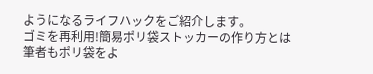ようになるライフハックをご紹介します。
ゴミを再利用!簡易ポリ袋ストッカーの作り方とは
筆者もポリ袋をよ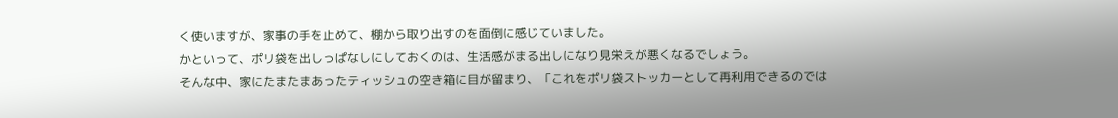く使いますが、家事の手を止めて、棚から取り出すのを面倒に感じていました。
かといって、ポリ袋を出しっぱなしにしておくのは、生活感がまる出しになり見栄えが悪くなるでしょう。
そんな中、家にたまたまあったティッシュの空き箱に目が留まり、「これをポリ袋ストッカーとして再利用できるのでは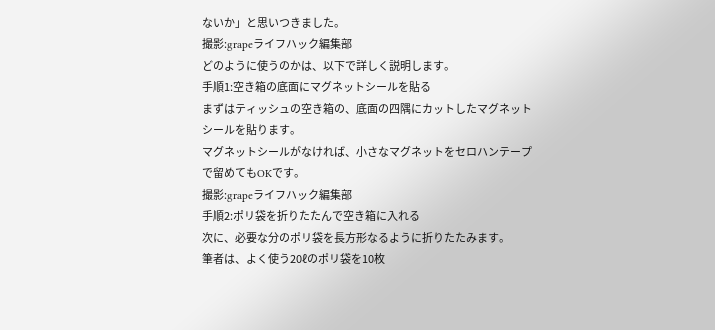ないか」と思いつきました。
撮影:grapeライフハック編集部
どのように使うのかは、以下で詳しく説明します。
手順1:空き箱の底面にマグネットシールを貼る
まずはティッシュの空き箱の、底面の四隅にカットしたマグネットシールを貼ります。
マグネットシールがなければ、小さなマグネットをセロハンテープで留めてもOKです。
撮影:grapeライフハック編集部
手順2:ポリ袋を折りたたんで空き箱に入れる
次に、必要な分のポリ袋を長方形なるように折りたたみます。
筆者は、よく使う20ℓのポリ袋を10枚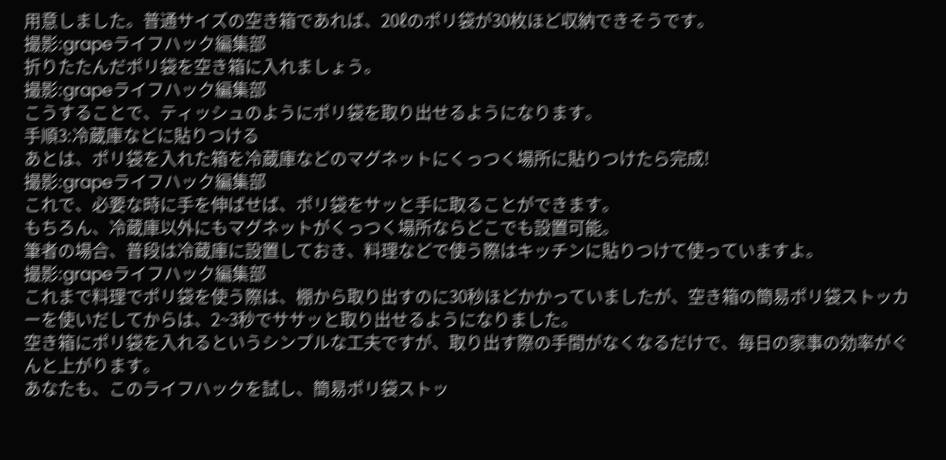用意しました。普通サイズの空き箱であれば、20ℓのポリ袋が30枚ほど収納できそうです。
撮影:grapeライフハック編集部
折りたたんだポリ袋を空き箱に入れましょう。
撮影:grapeライフハック編集部
こうすることで、ティッシュのようにポリ袋を取り出せるようになります。
手順3:冷蔵庫などに貼りつける
あとは、ポリ袋を入れた箱を冷蔵庫などのマグネットにくっつく場所に貼りつけたら完成!
撮影:grapeライフハック編集部
これで、必要な時に手を伸ばせば、ポリ袋をサッと手に取ることができます。
もちろん、冷蔵庫以外にもマグネットがくっつく場所ならどこでも設置可能。
筆者の場合、普段は冷蔵庫に設置しておき、料理などで使う際はキッチンに貼りつけて使っていますよ。
撮影:grapeライフハック編集部
これまで料理でポリ袋を使う際は、棚から取り出すのに30秒ほどかかっていましたが、空き箱の簡易ポリ袋ストッカーを使いだしてからは、2~3秒でササッと取り出せるようになりました。
空き箱にポリ袋を入れるというシンプルな工夫ですが、取り出す際の手間がなくなるだけで、毎日の家事の効率がぐんと上がります。
あなたも、このライフハックを試し、簡易ポリ袋ストッ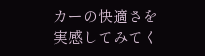カーの快適さを実感してみてく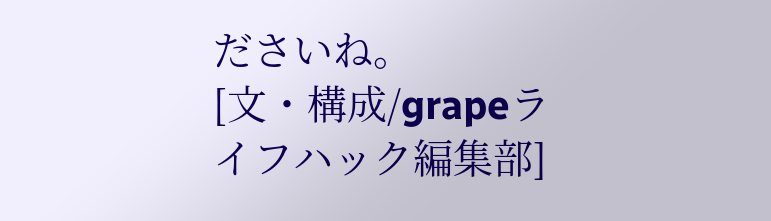ださいね。
[文・構成/grapeライフハック編集部]